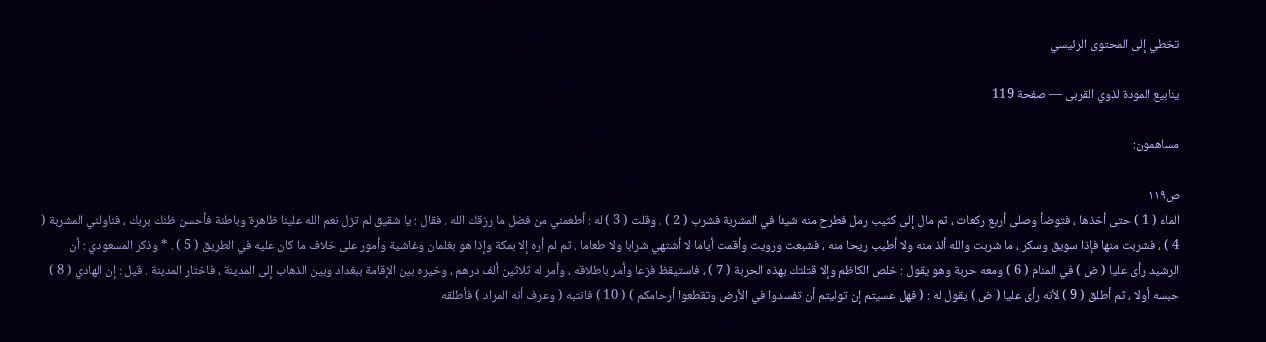تخطي إلى المحتوى الرئيسي

ينابيع المودة لذوي القربى — صفحة 119

مساهمون:

ص١١٩
الماء ( 1 ) حتى أخذها ، فتوضأ وصلى أربع ركعات ، ثم مال إلى كثيب رمل فطرح منه شيئا في المشربة فشرب ( 2 ) . وقلت ( 3 ) له : أطعمني من فضل ما رزقك الله . فقال : يا شقيق لم تزل نعم الله علينا ظاهرة وباطنة فأحسن ظنك بربك ، فناولني المشربة ( 4 ) ، فشربت منها فإذا سويق وسكر ، ما شربت والله ألذ منه ولا أطيب ريحا منه ، فشبعت ورويت وأقمت أياما لا أشتهي شرابا ولا طعاما . ثم لم أره إلا بمكة وإذا هو بغلمان وغاشية وأمور على خلاف ما كان عليه في الطريق ( 5 ) . * وذكر المسعودي : أن الرشيد رأى عليا ( ض ) في المنام ( 6 ) ومعه حربة وهو يقول : خلص الكاظم وإلا قتلتك بهذه الحربة ( 7 ) ، فاستيقظ فزعا وأمر باطلاقه ، وأمر له ثلاثين ألف درهم ، وخيره بين الإقامة ببغداد وبين الذهاب إلى المدينة ، فاختار المدينة . قيل : إن الهادي ( 8 ) حبسه أولا ، ثم أطلق ( 9 ) لأنه رأى عليا ( ض ) يقول له : ( فهل عسيتم إن توليتم أن تفسدوا في الأرض وتقطعوا أرحامكم ) ( 10 ) فانتبه ( وعرف أنه المراد ) فأطلقه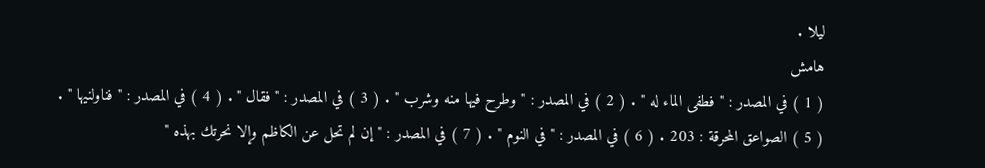ليلا .
هامش
( 1 ) في المصدر : " فطفى الماء له " . ( 2 ) في المصدر : " وطرح فيها منه وشرب " . ( 3 ) في المصدر : " فقال " . ( 4 ) في المصدر : " فناولنيها " . ( 5 ) الصواعق المحرقة : 203 . ( 6 ) في المصدر : " في النوم " . ( 7 ) في المصدر : " إن لم تحل عن الكاظم وإلا نحرتك بهذه "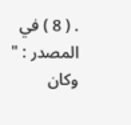. ( 8 ) في المصدر : " وكان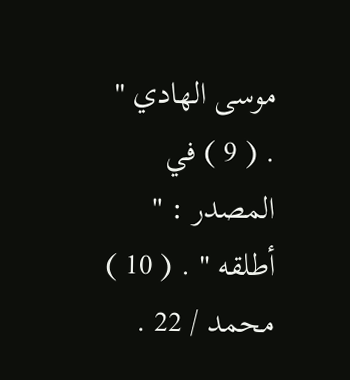موسى الهادي " . ( 9 ) في المصدر : " أطلقه " . ( 10 ) محمد / 22 .